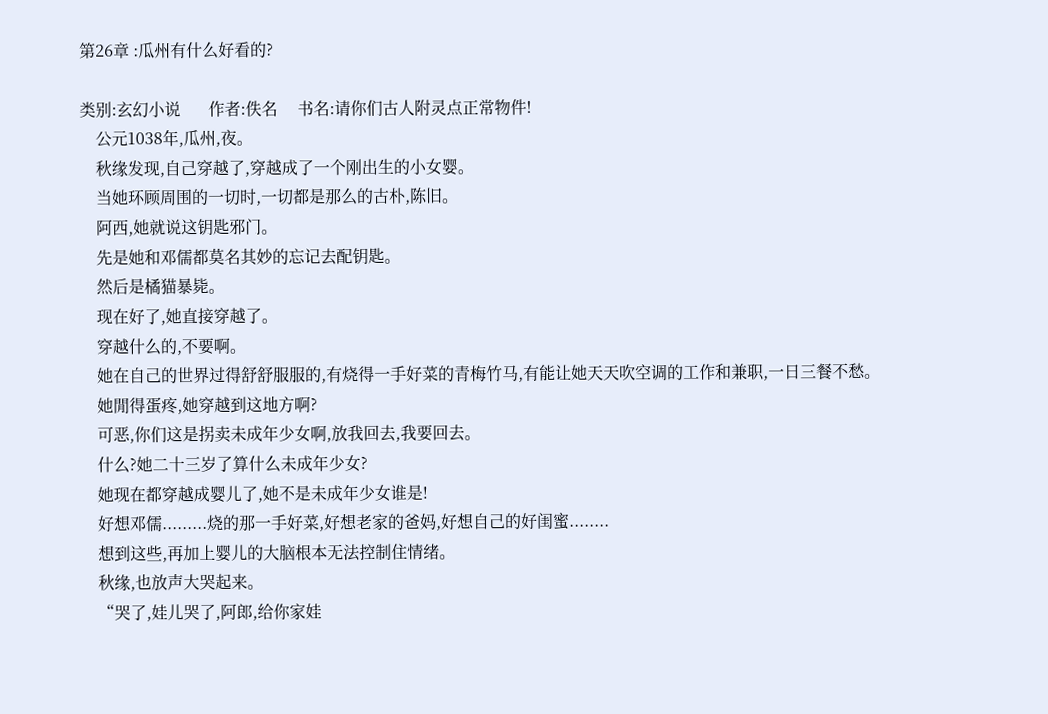第26章 :瓜州有什么好看的?

类别:玄幻小说       作者:佚名     书名:请你们古人附灵点正常物件!
    公元1038年,瓜州,夜。
    秋缘发现,自己穿越了,穿越成了一个刚出生的小女婴。
    当她环顾周围的一切时,一切都是那么的古朴,陈旧。
    阿西,她就说这钥匙邪门。
    先是她和邓儒都莫名其妙的忘记去配钥匙。
    然后是橘猫暴毙。
    现在好了,她直接穿越了。
    穿越什么的,不要啊。
    她在自己的世界过得舒舒服服的,有烧得一手好菜的青梅竹马,有能让她天天吹空调的工作和兼职,一日三餐不愁。
    她閒得蛋疼,她穿越到这地方啊?
    可恶,你们这是拐卖未成年少女啊,放我回去,我要回去。
    什么?她二十三岁了算什么未成年少女?
    她现在都穿越成婴儿了,她不是未成年少女谁是!
    好想邓儒.........烧的那一手好菜,好想老家的爸妈,好想自己的好闺蜜........
    想到这些,再加上婴儿的大脑根本无法控制住情绪。
    秋缘,也放声大哭起来。
    “哭了,娃儿哭了,阿郎,给你家娃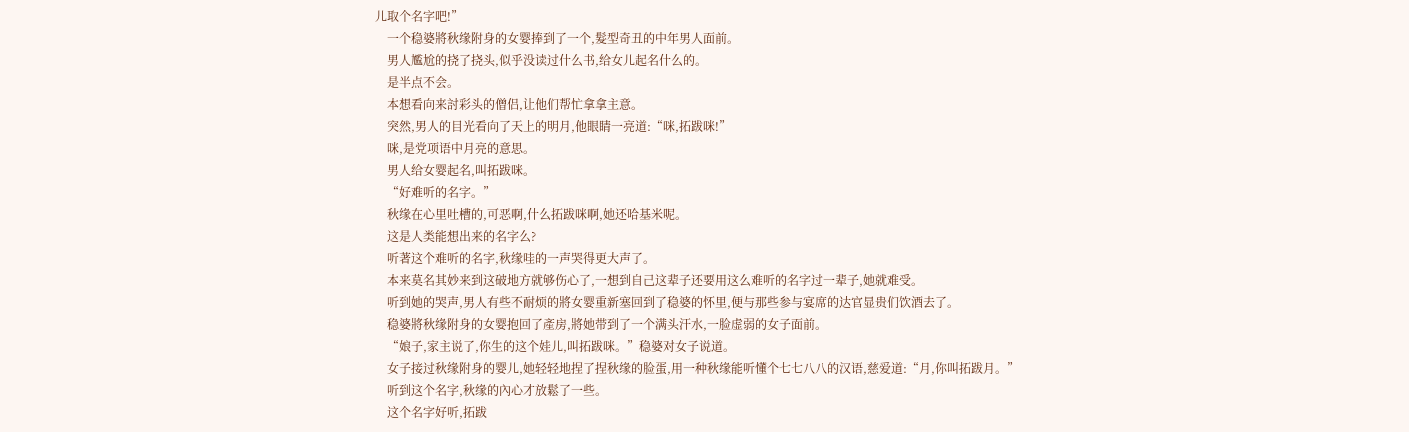儿取个名字吧!”
    一个稳婆將秋缘附身的女婴捧到了一个,髮型奇丑的中年男人面前。
    男人尷尬的挠了挠头,似乎没读过什么书,给女儿起名什么的。
    是半点不会。
    本想看向来討彩头的僧侣,让他们帮忙拿拿主意。
    突然,男人的目光看向了天上的明月,他眼睛一亮道:“咪,拓跋咪!”
    咪,是党项语中月亮的意思。
    男人给女婴起名,叫拓跋咪。
    “好难听的名字。”
    秋缘在心里吐槽的,可恶啊,什么拓跋咪啊,她还哈基米呢。
    这是人类能想出来的名字么?
    听著这个难听的名字,秋缘哇的一声哭得更大声了。
    本来莫名其妙来到这破地方就够伤心了,一想到自己这辈子还要用这么难听的名字过一辈子,她就难受。
    听到她的哭声,男人有些不耐烦的將女婴重新塞回到了稳婆的怀里,便与那些参与宴席的达官显贵们饮酒去了。
    稳婆將秋缘附身的女婴抱回了產房,將她带到了一个满头汗水,一脸虚弱的女子面前。
    “娘子,家主说了,你生的这个娃儿,叫拓跋咪。”稳婆对女子说道。
    女子接过秋缘附身的婴儿,她轻轻地捏了捏秋缘的脸蛋,用一种秋缘能听懂个七七八八的汉语,慈爱道:“月,你叫拓跋月。”
    听到这个名字,秋缘的內心才放鬆了一些。
    这个名字好听,拓跋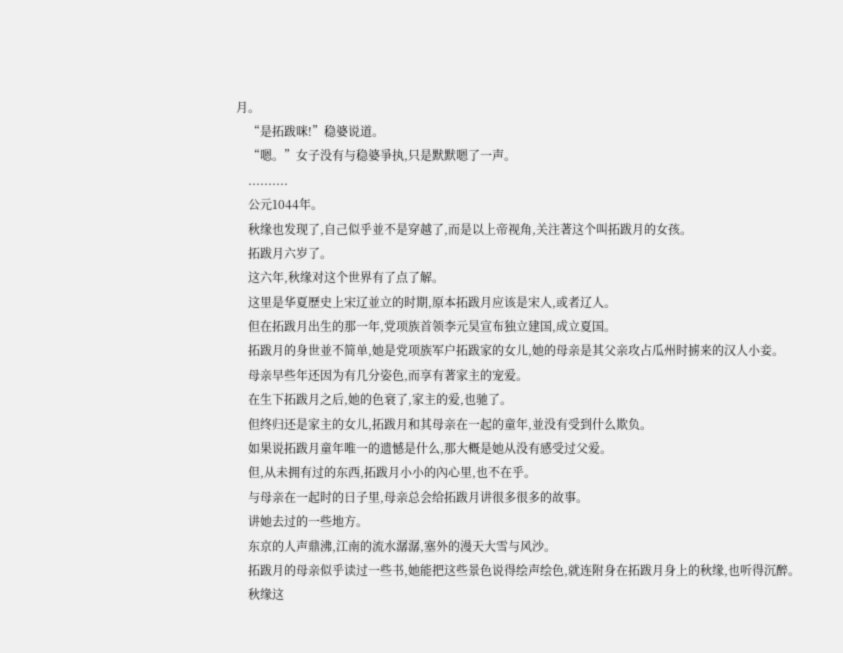月。
    “是拓跋咪!”稳婆说道。
    “嗯。”女子没有与稳婆爭执,只是默默嗯了一声。
    ..........
    公元1044年。
    秋缘也发现了,自己似乎並不是穿越了,而是以上帝视角,关注著这个叫拓跋月的女孩。
    拓跋月六岁了。
    这六年,秋缘对这个世界有了点了解。
    这里是华夏歷史上宋辽並立的时期,原本拓跋月应该是宋人,或者辽人。
    但在拓跋月出生的那一年,党项族首领李元昊宣布独立建国,成立夏国。
    拓跋月的身世並不简单,她是党项族军户拓跋家的女儿,她的母亲是其父亲攻占瓜州时掳来的汉人小妾。
    母亲早些年还因为有几分姿色,而享有著家主的宠爱。
    在生下拓跋月之后,她的色衰了,家主的爱,也驰了。
    但终归还是家主的女儿,拓跋月和其母亲在一起的童年,並没有受到什么欺负。
    如果说拓跋月童年唯一的遗憾是什么,那大概是她从没有感受过父爱。
    但,从未拥有过的东西,拓跋月小小的內心里,也不在乎。
    与母亲在一起时的日子里,母亲总会给拓跋月讲很多很多的故事。
    讲她去过的一些地方。
    东京的人声鼎沸,江南的流水潺潺,塞外的漫天大雪与风沙。
    拓跋月的母亲似乎读过一些书,她能把这些景色说得绘声绘色,就连附身在拓跋月身上的秋缘,也听得沉醉。
    秋缘这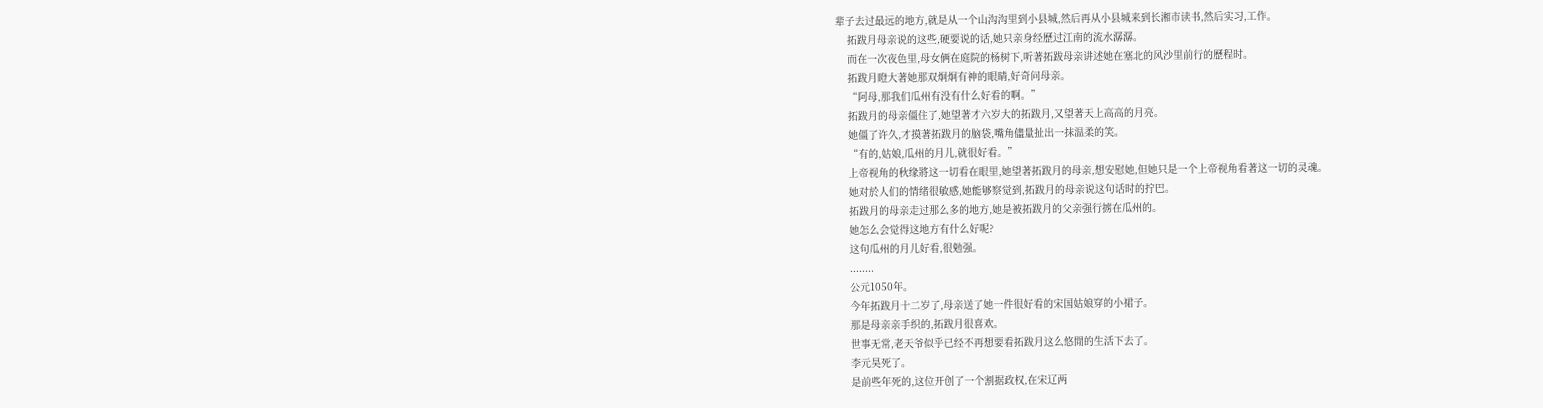辈子去过最远的地方,就是从一个山沟沟里到小县城,然后再从小县城来到长湘市读书,然后实习,工作。
    拓跋月母亲说的这些,硬要说的话,她只亲身经歷过江南的流水潺潺。
    而在一次夜色里,母女俩在庭院的杨树下,听著拓跋母亲讲述她在塞北的风沙里前行的歷程时。
    拓跋月瞪大著她那双炯炯有神的眼睛,好奇问母亲。
    “阿母,那我们瓜州有没有什么好看的啊。”
    拓跋月的母亲僵住了,她望著才六岁大的拓跋月,又望著天上高高的月亮。
    她僵了许久,才摸著拓跋月的脑袋,嘴角儘量扯出一抹温柔的笑。
    “有的,姑娘,瓜州的月儿,就很好看。”
    上帝视角的秋缘將这一切看在眼里,她望著拓跋月的母亲,想安慰她,但她只是一个上帝视角看著这一切的灵魂。
    她对於人们的情绪很敏感,她能够察觉到,拓跋月的母亲说这句话时的拧巴。
    拓跋月的母亲走过那么多的地方,她是被拓跋月的父亲强行掳在瓜州的。
    她怎么会觉得这地方有什么好呢?
    这句瓜州的月儿好看,很勉强。
    ........
    公元1050年。
    今年拓跋月十二岁了,母亲送了她一件很好看的宋国姑娘穿的小裙子。
    那是母亲亲手织的,拓跋月很喜欢。
    世事无常,老天爷似乎已经不再想要看拓跋月这么悠閒的生活下去了。
    李元昊死了。
    是前些年死的,这位开创了一个割据政权,在宋辽两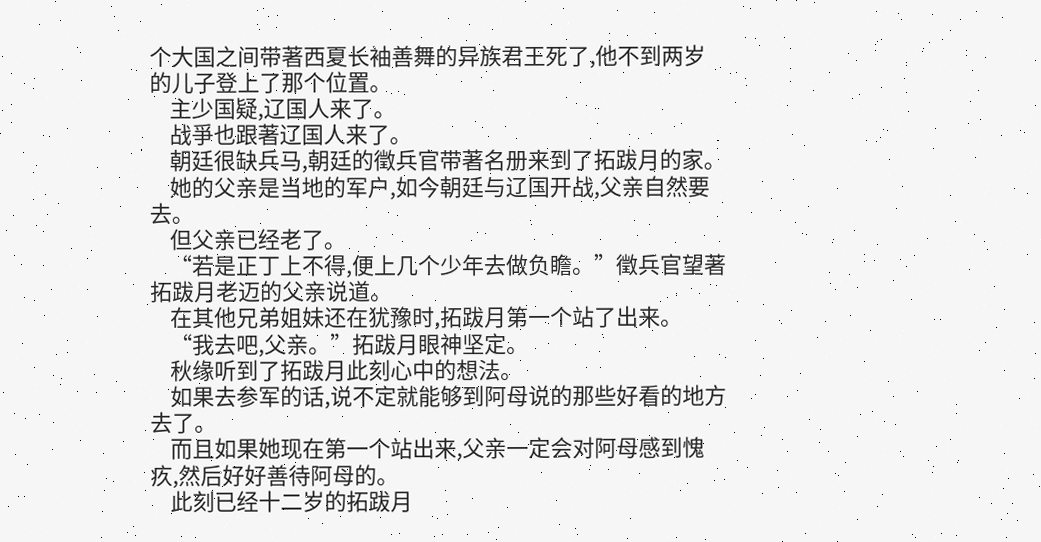个大国之间带著西夏长袖善舞的异族君王死了,他不到两岁的儿子登上了那个位置。
    主少国疑,辽国人来了。
    战爭也跟著辽国人来了。
    朝廷很缺兵马,朝廷的徵兵官带著名册来到了拓跋月的家。
    她的父亲是当地的军户,如今朝廷与辽国开战,父亲自然要去。
    但父亲已经老了。
    “若是正丁上不得,便上几个少年去做负瞻。”徵兵官望著拓跋月老迈的父亲说道。
    在其他兄弟姐妹还在犹豫时,拓跋月第一个站了出来。
    “我去吧,父亲。”拓跋月眼神坚定。
    秋缘听到了拓跋月此刻心中的想法。
    如果去参军的话,说不定就能够到阿母说的那些好看的地方去了。
    而且如果她现在第一个站出来,父亲一定会对阿母感到愧疚,然后好好善待阿母的。
    此刻已经十二岁的拓跋月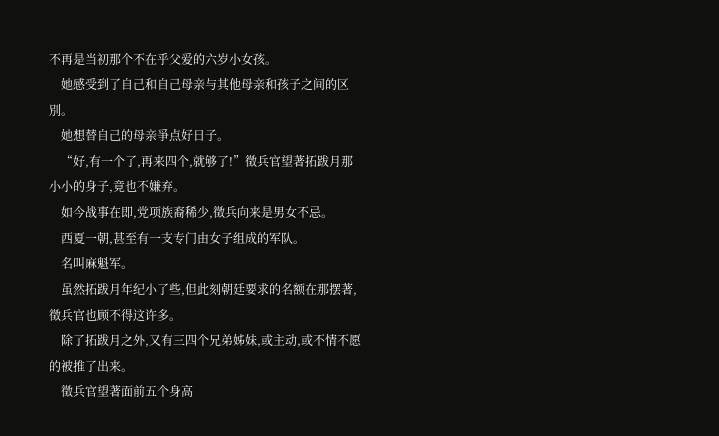不再是当初那个不在乎父爱的六岁小女孩。
    她感受到了自己和自己母亲与其他母亲和孩子之间的区別。
    她想替自己的母亲爭点好日子。
    “好,有一个了,再来四个,就够了!”徵兵官望著拓跋月那小小的身子,竟也不嫌弃。
    如今战事在即,党项族裔稀少,徵兵向来是男女不忌。
    西夏一朝,甚至有一支专门由女子组成的军队。
    名叫麻魁军。
    虽然拓跋月年纪小了些,但此刻朝廷要求的名额在那摆著,徵兵官也顾不得这许多。
    除了拓跋月之外,又有三四个兄弟姊妹,或主动,或不情不愿的被推了出来。
    徵兵官望著面前五个身高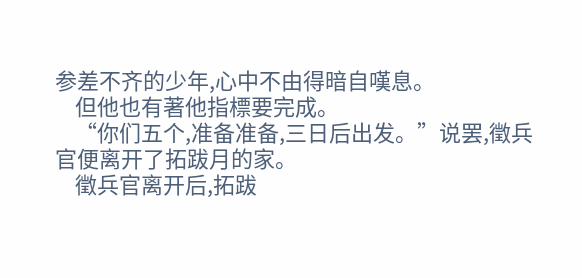参差不齐的少年,心中不由得暗自嘆息。
    但他也有著他指標要完成。
    “你们五个,准备准备,三日后出发。”说罢,徵兵官便离开了拓跋月的家。
    徵兵官离开后,拓跋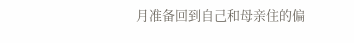月准备回到自己和母亲住的偏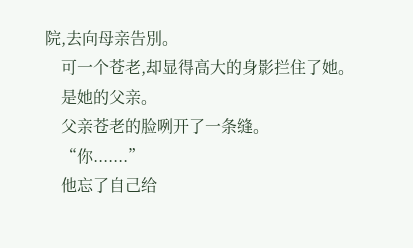院,去向母亲告別。
    可一个苍老,却显得高大的身影拦住了她。
    是她的父亲。
    父亲苍老的脸咧开了一条缝。
    “你.......”
    他忘了自己给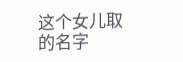这个女儿取的名字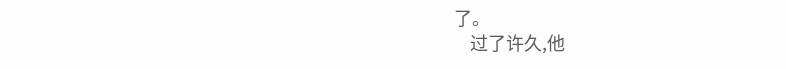了。
    过了许久,他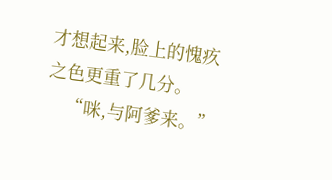才想起来,脸上的愧疚之色更重了几分。
    “咪,与阿爹来。”